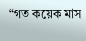“গত কয়েক মাস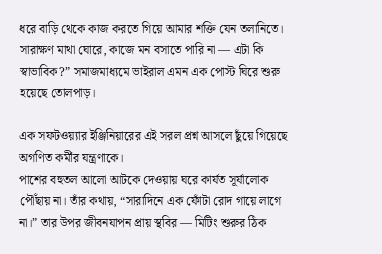ধরে বাড়ি থেকে কাজ করতে গিয়ে আমার শক্তি যেন তলানিতে। সারাক্ষণ মাথা ঘোরে, কাজে মন বসাতে পারি না — এটা কি স্বাভাবিক?” সমাজমাধ্যমে ভাইরাল এমন এক পোস্ট ঘিরে শুরু হয়েছে তোলপাড়।

এক সফটওয়্যার ইঞ্জিনিয়ারের এই সরল প্রশ্ন আসলে ছুঁয়ে গিয়েছে অগণিত কর্মীর যন্ত্রণাকে।
পাশের বহুতল আলো আটকে দেওয়ায় ঘরে কার্যত সূর্যালোক পৌঁছায় না। তাঁর কথায়, “সারাদিনে এক ফোঁটা রোদ গায়ে লাগে না।” তার উপর জীবনযাপন প্রায় স্থবির — মিটিং শুরুর ঠিক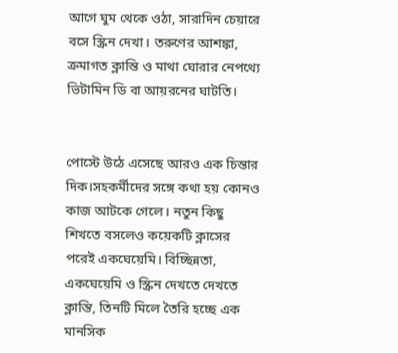আগে ঘুম থেকে ওঠা, সারাদিন চেয়ারে বসে স্ক্রিন দেখা। তরুণের আশঙ্কা, ক্রমাগত ক্লান্তি ও মাথা ঘোরার নেপথ্যে ভিটামিন ডি বা আয়রনের ঘাটতি।


পোস্টে উঠে এসেছে আরও এক চিন্তার দিক।সহকর্মীদের সঙ্গে কথা হয় কোনও কাজ আটকে গেলে। নতুন কিছু শিখতে বসলেও কয়েকটি ক্লাসের পরেই একঘেয়েমি। বিচ্ছিন্নতা, একঘেয়েমি ও স্ক্রিন দেখতে দেখতে ক্লান্তি, তিনটি মিলে তৈরি হচ্ছে এক মানসিক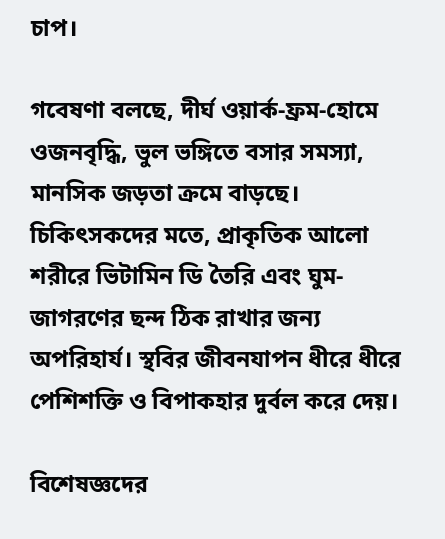চাপ।

গবেষণা বলছে, দীর্ঘ ওয়ার্ক-ফ্রম-হোমে ওজনবৃদ্ধি, ভুল ভঙ্গিতে বসার সমস্যা, মানসিক জড়তা ক্রমে বাড়ছে। চিকিৎসকদের মতে, প্রাকৃতিক আলো শরীরে ভিটামিন ডি তৈরি এবং ঘুম-জাগরণের ছন্দ ঠিক রাখার জন্য অপরিহার্য। স্থবির জীবনযাপন ধীরে ধীরে পেশিশক্তি ও বিপাকহার দুর্বল করে দেয়।

বিশেষজ্ঞদের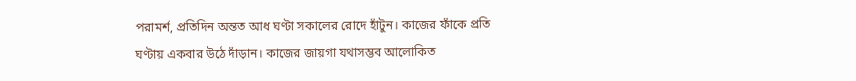পরামর্শ, প্রতিদিন অন্তত আধ ঘণ্টা সকালের রোদে হাঁটুন। কাজের ফাঁকে প্রতি ঘণ্টায় একবার উঠে দাঁড়ান। কাজের জায়গা যথাসম্ভব আলোকিত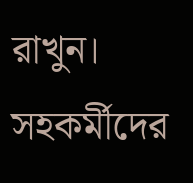রাখুন। সহকর্মীদের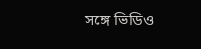সঙ্গে ভিডিও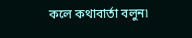কলে কথাবার্তা বলুন৷